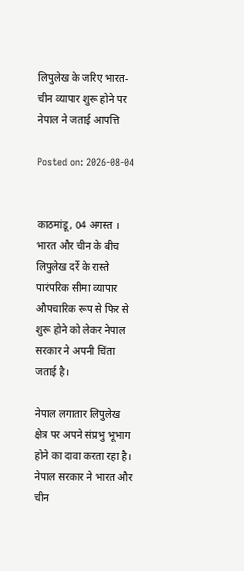लिपुलेख के जरिए भारत-चीन व्यापार शुरू होने पर नेपाल ने जताई आपत्ति

Posted on: 2026-08-04


काठमांडू, 04 अगस्त । भारत और चीन के बीच लिपुलेख दर्रे के रास्ते पारंपरिक सीमा व्यापार औपचारिक रूप से फिर से शुरू होने को लेकर नेपाल सरकार ने अपनी चिंता जताई है।

नेपाल लगातार लिपुलेख क्षेत्र पर अपने संप्रभु भूभाग होने का दावा करता रहा है। नेपाल सरकार ने भारत और चीन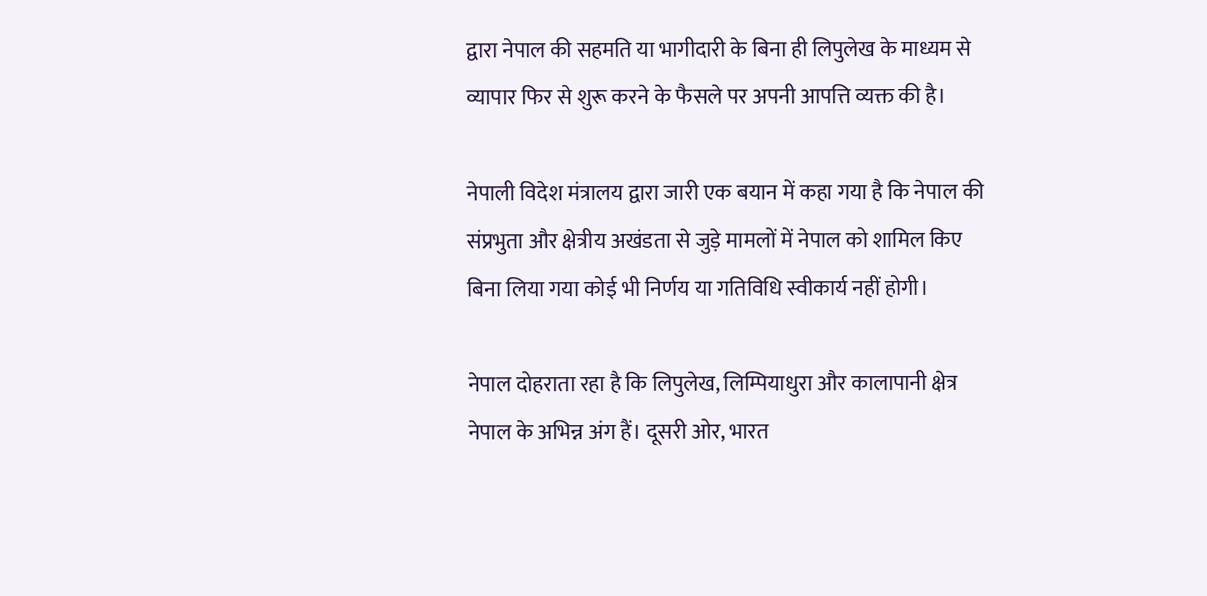द्वारा नेपाल की सहमति या भागीदारी के बिना ही लिपुलेख के माध्यम से व्यापार फिर से शुरू करने के फैसले पर अपनी आपत्ति व्यक्त की है।

नेपाली विदेश मंत्रालय द्वारा जारी एक बयान में कहा गया है कि नेपाल की संप्रभुता और क्षेत्रीय अखंडता से जुड़े मामलों में नेपाल को शामिल किए बिना लिया गया कोई भी निर्णय या गतिविधि स्वीकार्य नहीं होगी।

नेपाल दोहराता रहा है कि लिपुलेख, लिम्पियाधुरा और कालापानी क्षेत्र नेपाल के अभिन्न अंग हैं। दूसरी ओर, भारत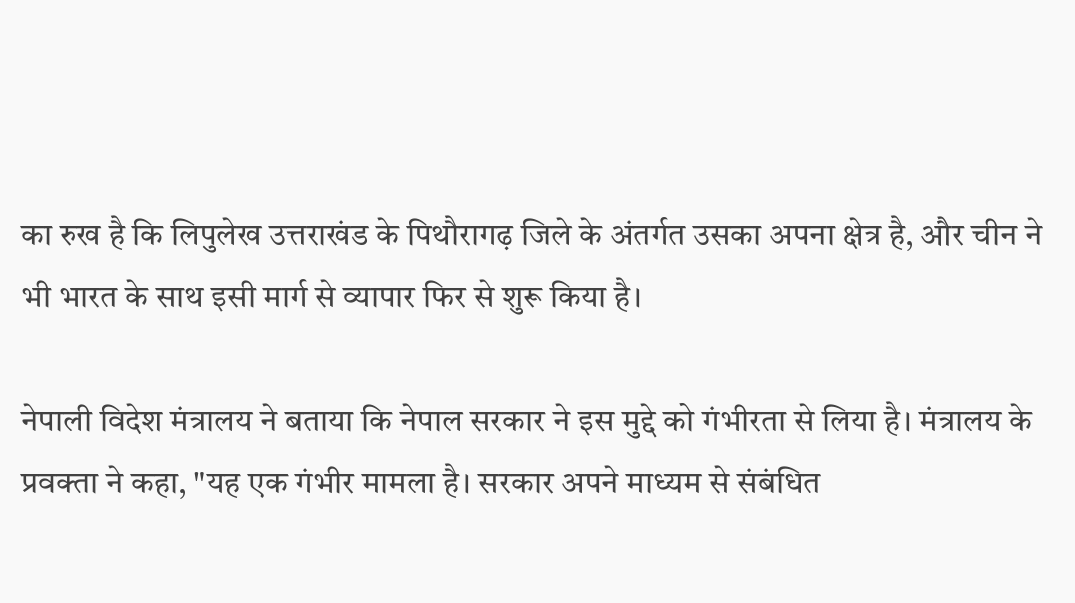का रुख है कि लिपुलेख उत्तराखंड के पिथौरागढ़ जिले के अंतर्गत उसका अपना क्षेत्र है, और चीन ने भी भारत के साथ इसी मार्ग से व्यापार फिर से शुरू किया है।

नेपाली विदेश मंत्रालय ने बताया कि नेपाल सरकार ने इस मुद्दे को गंभीरता से लिया है। मंत्रालय के प्रवक्ता ने कहा, "यह एक गंभीर मामला है। सरकार अपने माध्यम से संबंधित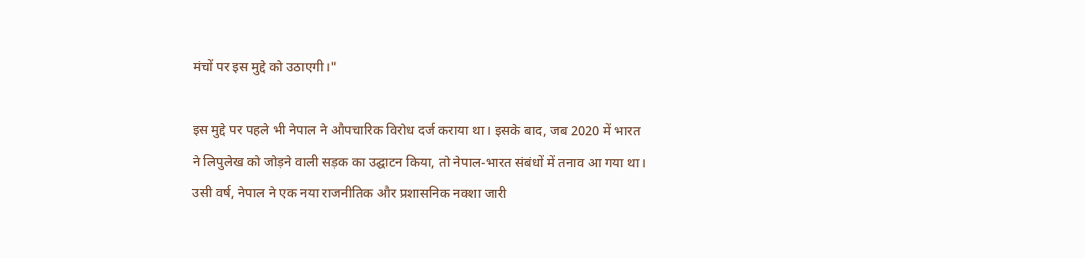मंचों पर इस मुद्दे को उठाएगी।"

इस मुद्दे पर पहले भी नेपाल ने औपचारिक विरोध दर्ज कराया था। इसके बाद, जब 2020 में भारत ने लिपुलेख को जोड़ने वाली सड़क का उद्घाटन किया, तो नेपाल-भारत संबंधों में तनाव आ गया था। उसी वर्ष, नेपाल ने एक नया राजनीतिक और प्रशासनिक नक्शा जारी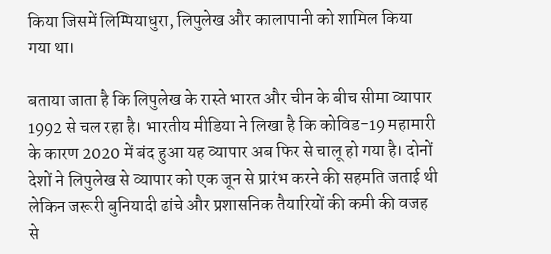किया जिसमें लिम्पियाधुरा, लिपुलेख और कालापानी को शामिल किया गया था।

बताया जाता है कि लिपुलेख के रास्ते भारत और चीन के बीच सीमा व्यापार 1992 से चल रहा है। भारतीय मीडिया ने लिखा है कि कोविड-19 महामारी के कारण 2020 में बंद हुआ यह व्यापार अब फिर से चालू हो गया है। दोनों देशों ने लिपुलेख से व्यापार को एक जून से प्रारंभ करने की सहमति जताई थी लेकिन जरूरी बुनियादी ढांचे और प्रशासनिक तैयारियों की कमी की वजह से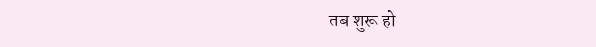तब शुरू हो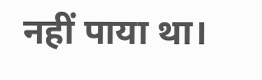नहीं पाया था।